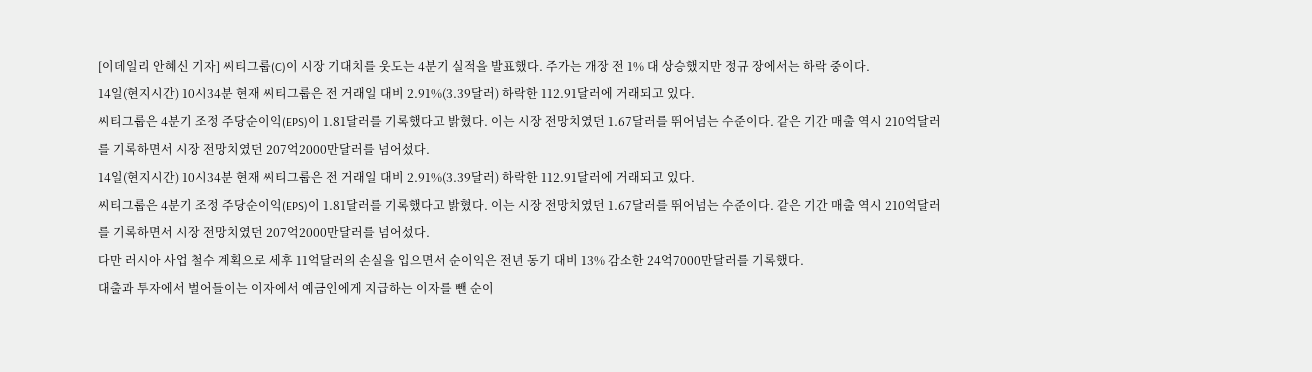[이데일리 안혜신 기자] 씨티그룹(C)이 시장 기대치를 웃도는 4분기 실적을 발표했다. 주가는 개장 전 1% 대 상승했지만 정규 장에서는 하락 중이다.
14일(현지시간) 10시34분 현재 씨티그룹은 전 거래일 대비 2.91%(3.39달러) 하락한 112.91달러에 거래되고 있다.
씨티그룹은 4분기 조정 주당순이익(EPS)이 1.81달러를 기록했다고 밝혔다. 이는 시장 전망치였던 1.67달러를 뛰어넘는 수준이다. 같은 기간 매출 역시 210억달러를 기록하면서 시장 전망치였던 207억2000만달러를 넘어섰다.
14일(현지시간) 10시34분 현재 씨티그룹은 전 거래일 대비 2.91%(3.39달러) 하락한 112.91달러에 거래되고 있다.
씨티그룹은 4분기 조정 주당순이익(EPS)이 1.81달러를 기록했다고 밝혔다. 이는 시장 전망치였던 1.67달러를 뛰어넘는 수준이다. 같은 기간 매출 역시 210억달러를 기록하면서 시장 전망치였던 207억2000만달러를 넘어섰다.
다만 러시아 사업 철수 계획으로 세후 11억달러의 손실을 입으면서 순이익은 전년 동기 대비 13% 감소한 24억7000만달러를 기록했다.
대출과 투자에서 벌어들이는 이자에서 예금인에게 지급하는 이자를 뺀 순이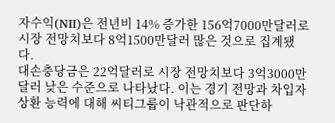자수익(NII)은 전년비 14% 증가한 156억7000만달러로 시장 전망치보다 8억1500만달러 많은 것으로 집계됐다.
대손충당금은 22억달러로 시장 전망치보다 3억3000만달러 낮은 수준으로 나타났다. 이는 경기 전망과 차입자 상환 능력에 대해 씨티그룹이 낙관적으로 판단하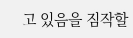고 있음을 짐작할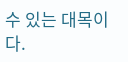수 있는 대목이다.